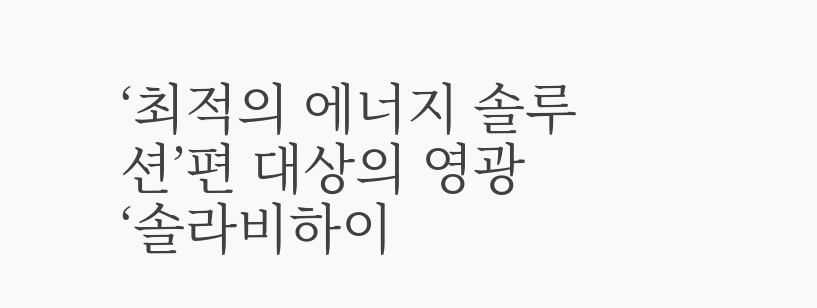‘최적의 에너지 솔루션’편 대상의 영광
‘솔라비하이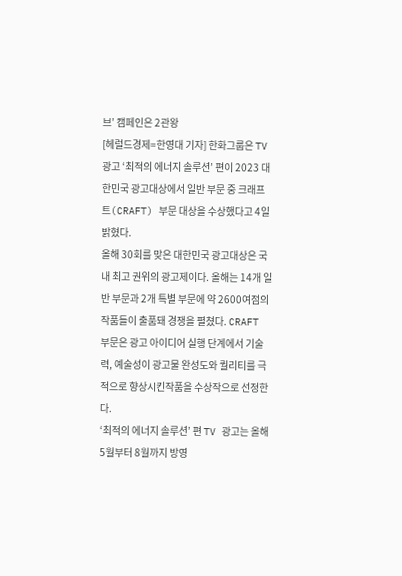브’ 캠페인은 2관왕
[헤럴드경제=한영대 기자] 한화그룹은 TV 광고 ‘최적의 에너지 솔루션’ 편이 2023 대한민국 광고대상에서 일반 부문 중 크래프트(CRAFT) 부문 대상을 수상했다고 4일 밝혔다.
올해 30회를 맞은 대한민국 광고대상은 국내 최고 권위의 광고제이다. 올해는 14개 일반 부문과 2개 특별 부문에 약 2600여점의 작품들이 출품돼 경쟁을 펼쳤다. CRAFT 부문은 광고 아이디어 실행 단계에서 기술력, 예술성이 광고물 완성도와 퀄리티를 극적으로 향상시킨작품을 수상작으로 선정한다.
‘최적의 에너지 솔루션’ 편 TV 광고는 올해 5월부터 8월까지 방영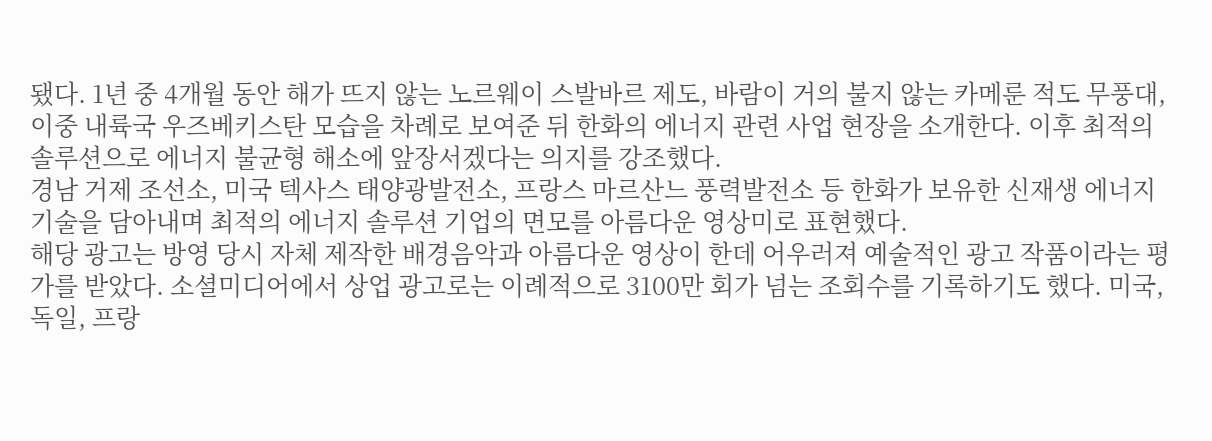됐다. 1년 중 4개월 동안 해가 뜨지 않는 노르웨이 스발바르 제도, 바람이 거의 불지 않는 카메룬 적도 무풍대, 이중 내륙국 우즈베키스탄 모습을 차례로 보여준 뒤 한화의 에너지 관련 사업 현장을 소개한다. 이후 최적의 솔루션으로 에너지 불균형 해소에 앞장서겠다는 의지를 강조했다.
경남 거제 조선소, 미국 텍사스 태양광발전소, 프랑스 마르산느 풍력발전소 등 한화가 보유한 신재생 에너지 기술을 담아내며 최적의 에너지 솔루션 기업의 면모를 아름다운 영상미로 표현했다.
해당 광고는 방영 당시 자체 제작한 배경음악과 아름다운 영상이 한데 어우러져 예술적인 광고 작품이라는 평가를 받았다. 소셜미디어에서 상업 광고로는 이례적으로 3100만 회가 넘는 조회수를 기록하기도 했다. 미국, 독일, 프랑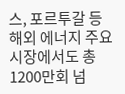스, 포르투갈 등 해외 에너지 주요 시장에서도 총 1200만회 넘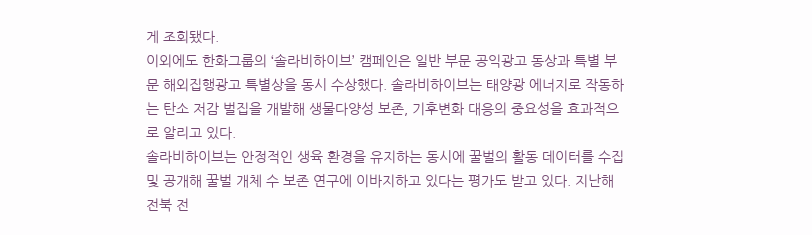게 조회됐다.
이외에도 한화그룹의 ‘솔라비하이브’ 캠페인은 일반 부문 공익광고 동상과 특별 부문 해외집행광고 특별상을 동시 수상했다. 솔라비하이브는 태양광 에너지로 작동하는 탄소 저감 벌집을 개발해 생물다양성 보존, 기후변화 대응의 중요성을 효과적으로 알리고 있다.
솔라비하이브는 안정적인 생육 환경을 유지하는 동시에 꿀벌의 활동 데이터를 수집 및 공개해 꿀벌 개체 수 보존 연구에 이바지하고 있다는 평가도 받고 있다. 지난해 전북 전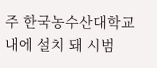주 한국농수산대학교 내에 설치 돼 시범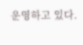운영하고 있다.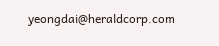yeongdai@heraldcorp.com